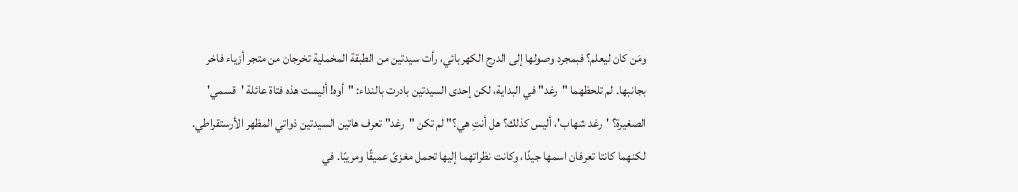ومَن كان ليعلم؟ فبمجرد وصولها إلى الدرج الكهربائي، رأت سيدتين من الطبقة المخملية تخرجان من متجر أزياء فاخر بجانبها. لم تلحظهما "رغد" في البداية، لكن إحدى السيدتين بادرت بالنداء: "أوه! أليست هذه فتاة عائلة 'قسمي' الصغيرة؟ 'رغد شهاب'، أليس كذلك؟ هل أنتِ هي؟" لم تكن "رغد" تعرف هاتين السيدتين ذواتي المظهر الأرستقراطي. لكنهما كانتا تعرفان اسمها جيدًا، وكانت نظراتهما إليها تحمل مغزىً عميقًا ومريبًا. في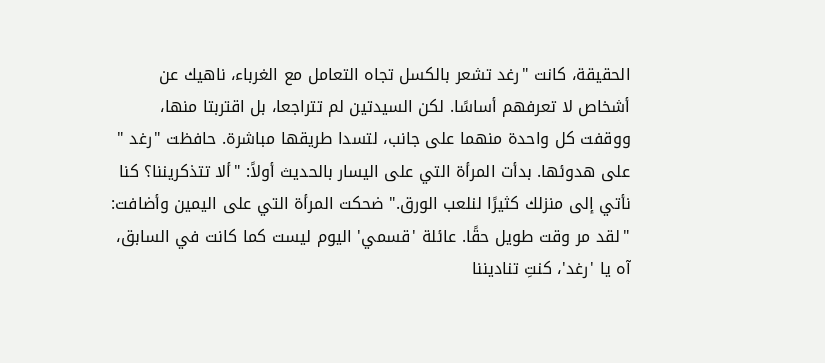الحقيقة، كانت "رغد تشعر بالكسل تجاه التعامل مع الغرباء، ناهيك عن أشخاص لا تعرفهم أساسًا. لكن السيدتين لم تتراجعا، بل اقتربتا منها، ووقفت كل واحدة منهما على جانب، لتسدا طريقها مباشرة. حافظت "رغد " على هدوئها. بدأت المرأة التي على اليسار بالحديث أولاً: "ألا تتذكريننا؟ كنا نأتي إلى منزلك كثيرًا لنلعب الورق." ضحكت المرأة التي على اليمين وأضافت: "لقد مر وقت طويل حقًا. عائلة 'قسمي' اليوم ليست كما كانت في السابق، آه يا 'رغد'، كنتِ تناديننا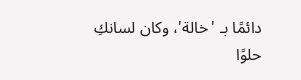دائمًا بـ 'خالة'، وكان لسانكِ حلوًا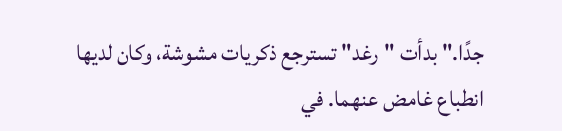جدًا." بدأت "رغد" تسترجع ذكريات مشوشة، وكان لديها انطباع غامض عنهما. في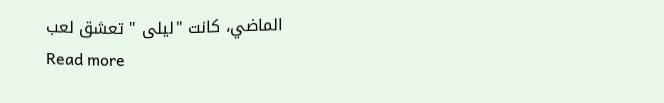الماضي، كانت "ليلى " تعشق لعب
Read more